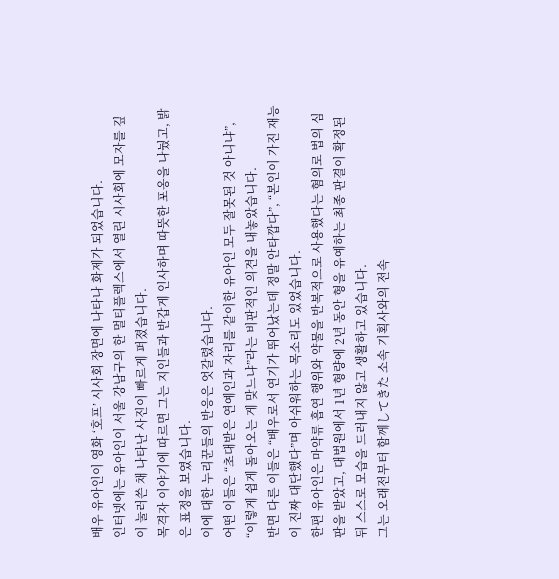배우 유아인이 영화 ‘호프’ 시사회 장면에 나타나 화제가 되었습니다.
인터넷에는 유아인이 서울 강남구의 한 멀티플렉스에서 열린 시사회에 모자를 깊이 눌러쓴 채 나타난 사진이 빠르게 퍼졌습니다.
목격자 이야기에 따르면 그는 지인들과 반갑게 인사하며 따뜻한 포옹을 나눴고, 밝은 표정을 보였습니다.
이에 대한 누리꾼들의 반응은 엇갈렸습니다.
어떤 이들은 “초대받은 연예인과 자리를 같이한 유아인 모두 잘못된 것 아니냐”, “이렇게 쉽게 돌아오는 게 맞느냐”라는 비판적인 의견을 내놓았습니다.
반면 다른 이들은 “배우로서 연기가 뛰어났는데 정말 안타깝다”, “본인이 가진 재능이 진짜 대단했다”며 아쉬워하는 목소리도 있었습니다.
한편 유아인은 마약류 흡연 행위와 약물을 반복적으로 사용했다는 혐의로 법의 심판을 받았고, 대법원에서 1년 형량에 2년 동안 형을 유예하는 최종 판결이 확정된 뒤 스스로 모습을 드러내지 않고 생활하고 있습니다.
그는 오래전부터 함께してきた 소속 기획사와의 전속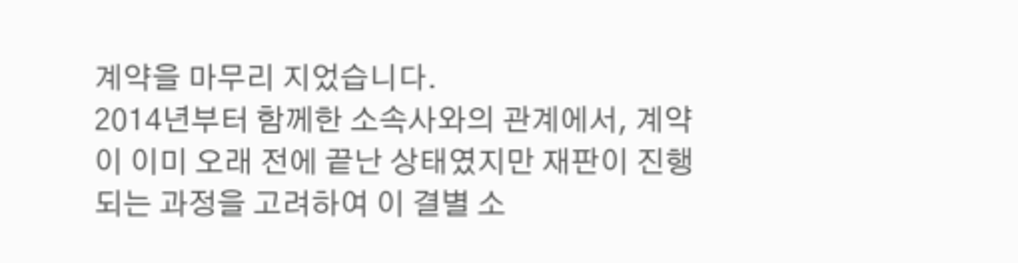계약을 마무리 지었습니다.
2014년부터 함께한 소속사와의 관계에서, 계약이 이미 오래 전에 끝난 상태였지만 재판이 진행되는 과정을 고려하여 이 결별 소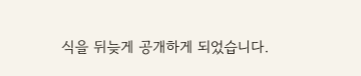식을 뒤늦게 공개하게 되었습니다.